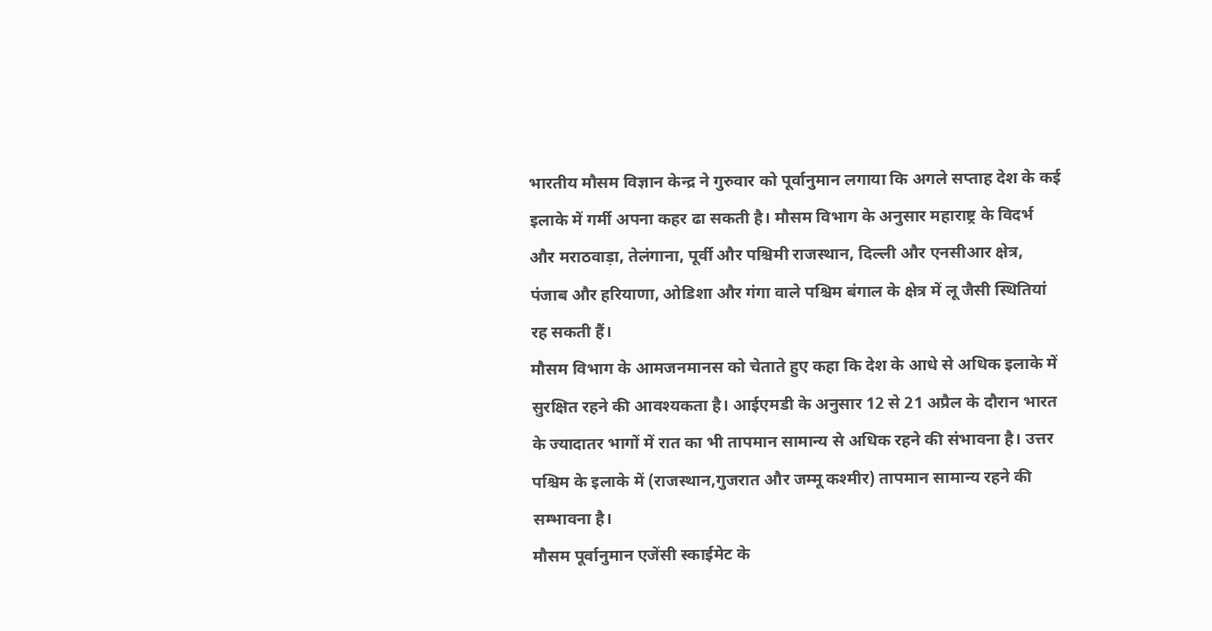भारतीय मौसम विज्ञान केन्द्र ने गुरुवार को पूर्वानुमान लगाया कि अगले सप्ताह देश के कई इलाके में गर्मी अपना कहर ढा सकती है। मौसम विभाग के अनुसार महाराष्ट्र के विदर्भ और मराठवाड़ा, तेलंगाना, पूर्वी और पश्चिमी राजस्थान, दिल्ली और एनसीआर क्षेत्र, पंजाब और हरियाणा, ओडिशा और गंगा वाले पश्चिम बंगाल के क्षेत्र में लू जैसी स्थितियां रह सकती हैं।
मौसम विभाग के आमजनमानस को चेताते हुए कहा कि देश के आधे से अधिक इलाके में सुरक्षित रहने की आवश्यकता है। आईएमडी के अनुसार 12 से 21 अप्रैल के दौरान भारत के ज्यादातर भागों में रात का भी तापमान सामान्य से अधिक रहने की संभावना है। उत्तर पश्चिम के इलाके में (राजस्थान,गुजरात और जम्मू कश्मीर) तापमान सामान्य रहने की सम्भावना है।
मौसम पूर्वानुमान एजेंसी स्काईमेट के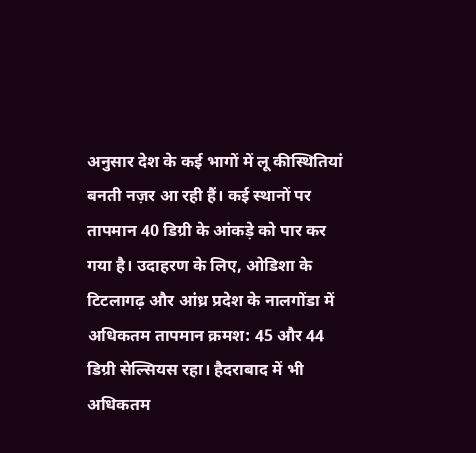अनुसार देश के कई भागों में लू कीस्थितियां बनती नज़र आ रही हैं। कई स्थानों पर तापमान 40 डिग्री के आंकड़े को पार कर गया है। उदाहरण के लिए, ओडिशा के टिटलागढ़ और आंध्र प्रदेश के नालगोंडा में अधिकतम तापमान क्रमश: 45 और 44 डिग्री सेल्सियस रहा। हैदराबाद में भी अधिकतम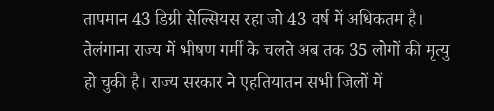तापमान 43 डिग्री सेल्सियस रहा जो 43 वर्ष में अधिकतम है।
तेलंगाना राज्य में भीषण गर्मी के चलते अब तक 35 लोगों की मृत्यु हो चुकी है। राज्य सरकार ने एहतियातन सभी जिलों में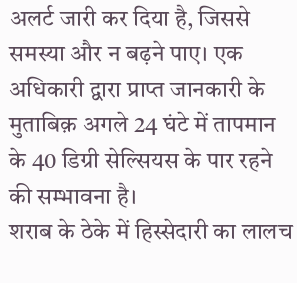अलर्ट जारी कर दिया है, जिससे समस्या और न बढ़ने पाए। एक अधिकारी द्वारा प्राप्त जानकारी के मुताबिक़ अगले 24 घंटे में तापमान के 40 डिग्री सेल्सियस के पार रहने की सम्भावना है।
शराब के ठेके में हिस्सेदारी का लालच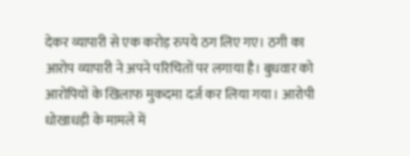देकर व्यापारी से एक करोड़ रुपये ठग लिए गए। ठगी का आरोप व्यापारी ने अपने परिचितों पर लगाया है। बुधवार को आरोपियों के खिलाफ मुकदमा दर्ज कर लिया गया। आरोपी धोखाधड़ी के मामले में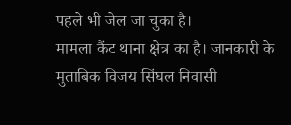पहले भी जेल जा चुका है।
मामला कैंट थाना क्षेत्र का है। जानकारी के मुताबिक विजय सिंघल निवासी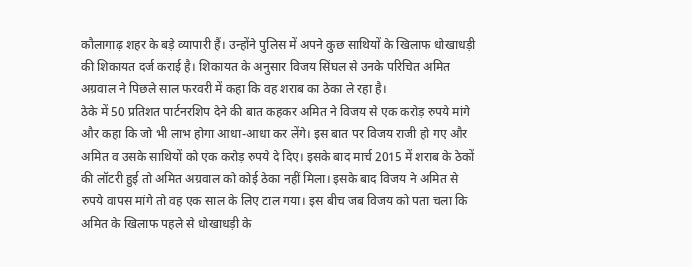कौलागाढ़ शहर के बड़े व्यापारी हैं। उन्होंने पुलिस में अपने कुछ साथियों के खिलाफ धोखाधड़ी की शिकायत दर्ज कराई है। शिकायत के अनुसार विजय सिंघल से उनके परिचित अमित अग्रवाल ने पिछले साल फरवरी में कहा कि वह शराब का ठेका ले रहा है।
ठेके में 50 प्रतिशत पार्टनरशिप देने की बात कहकर अमित ने विजय से एक करोड़ रुपये मांगे और कहा कि जो भी लाभ होगा आधा-आधा कर लेंगे। इस बात पर विजय राजी हो गए और अमित व उसके साथियों को एक करोड़ रुपये दे दिए। इसके बाद मार्च 2015 में शराब के ठेकों की लॉटरी हुई तो अमित अग्रवाल को कोई ठेका नहीं मिला। इसके बाद विजय ने अमित से रुपये वापस मांगे तो वह एक साल के लिए टाल गया। इस बीच जब विजय को पता चला कि अमित के खिलाफ पहले से धोखाधड़ी के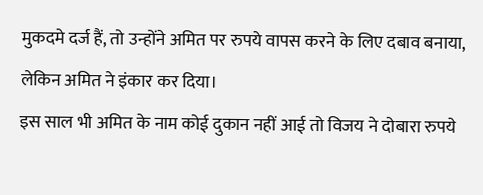मुकदमे दर्ज हैं, तो उन्होंने अमित पर रुपये वापस करने के लिए दबाव बनाया, लेकिन अमित ने इंकार कर दिया।
इस साल भी अमित के नाम कोई दुकान नहीं आई तो विजय ने दोबारा रुपये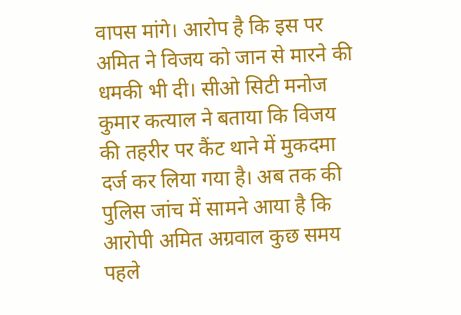वापस मांगे। आरोप है कि इस पर अमित ने विजय को जान से मारने की धमकी भी दी। सीओ सिटी मनोज कुमार कत्याल ने बताया कि विजय की तहरीर पर कैंट थाने में मुकदमा दर्ज कर लिया गया है। अब तक की पुलिस जांच में सामने आया है कि आरोपी अमित अग्रवाल कुछ समय पहले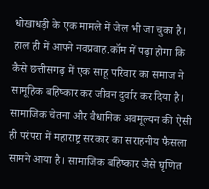धोखाधड़ी के एक मामले में जेल भी जा चुका है।
हाल ही में आपने नवप्रवाह.कॉम में पढ़ा होगा कि कैसे छत्तीसगढ़ में एक साहू परिवार का समाज ने सामूहिक बहिष्कार कर जीवन दुर्वार कर दिया है। सामाजिक चेतना और वैधानिक अवमूल्यन की ऐसी ही परंपरा में महाराष्ट्र सरकार का सराहनीय फैसला सामने आया है। सामाजिक बहिष्कार जैसे घृणित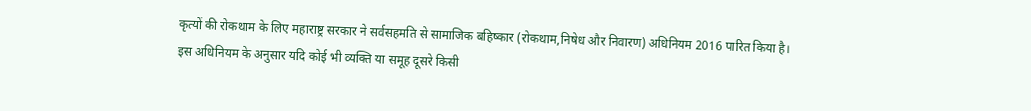कृत्यों की रोकथाम के लिए महाराष्ट्र सरकार ने सर्वसहमति से सामाजिक बहिष्कार (रोकथाम,निषेध और निवारण) अधिनियम 2016 पारित किया है।
इस अधिनियम के अनुसार यदि कोई भी व्यक्ति या समूह दूसरे किसी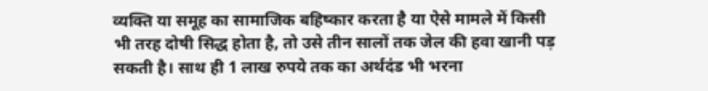व्यक्ति या समूह का सामाजिक बहिष्कार करता है या ऐसे मामले में किसी भी तरह दोषी सिद्ध होता है, तो उसे तीन सालों तक जेल की हवा खानी पड़ सकती है। साथ ही 1 लाख रुपये तक का अर्थदंड भी भरना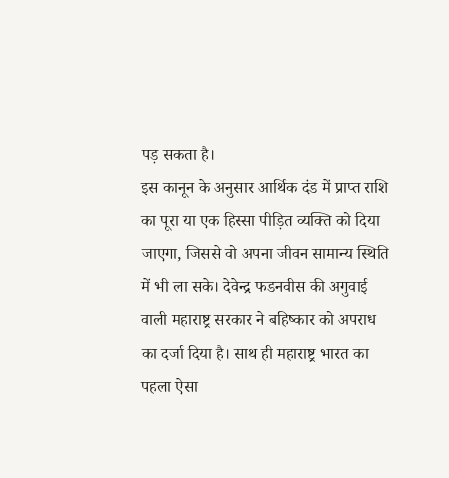पड़ सकता है।
इस कानून के अनुसार आर्थिक दंड में प्राप्त राशि का पूरा या एक हिस्सा पीड़ित व्यक्ति को दिया जाएगा, जिससे वो अपना जीवन सामान्य स्थिति में भी ला सके। देवेन्द्र फडनवीस की अगुवाई वाली महाराष्ट्र सरकार ने बहिष्कार को अपराध का दर्जा दिया है। साथ ही महाराष्ट्र भारत का पहला ऐसा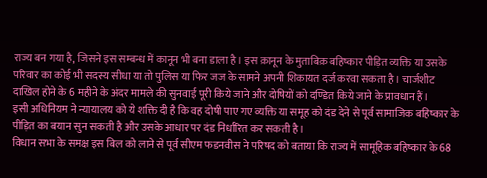राज्य बन गया है, जिसने इस सम्बन्ध में कानून भी बना डाला है। इस क़ानून के मुताबिक़ बहिष्कार पीड़ित व्यक्ति या उसके परिवार का कोई भी सदस्य सीधा या तो पुलिस या फिर जज के सामने अपनी शिकायत दर्ज करवा सकता है। चार्जशीट दाखिल होने के 6 महीने के अंदर मामले की सुनवाई पूरी किये जाने और दोषियों को दण्डित किये जाने के प्रावधान हैं।
इसी अधिनियम ने न्यायालय को ये शक्ति दी है कि वह दोषी पाए गए व्यक्ति या समूह को दंड देने से पूर्व सामाजिक बहिष्कार के पीड़ित का बयान सुन सकती है और उसके आधार पर दंड निर्धारित कर सकती है।
विधान सभा के समक्ष इस बिल को लाने से पूर्व सीएम फडनवीस ने परिषद को बताया कि राज्य में सामूहिक बहिष्कार के 68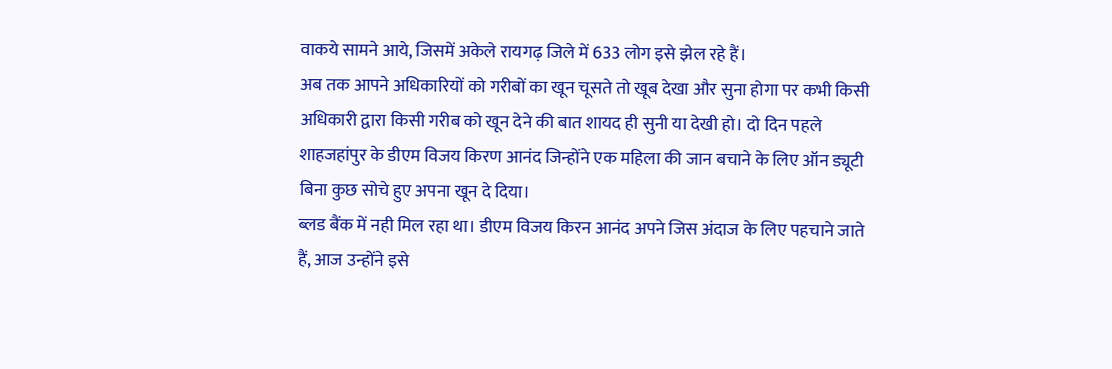वाकये सामने आये, जिसमें अकेले रायगढ़ जिले में 633 लोग इसे झेल रहे हैं।
अब तक आपने अधिकारियों को गरीबों का खून चूसते तो खूब देखा और सुना होगा पर कभी किसी अधिकारी द्वारा किसी गरीब को खून देने की बात शायद ही सुनी या देखी हो। दो दिन पहले शाहजहांपुर के डीएम विजय किरण आनंद जिन्होंने एक महिला की जान बचाने के लिए ऑन ड्यूटी बिना कुछ सोचे हुए अपना खून दे दिया।
ब्लड बैंक में नही मिल रहा था। डीएम विजय किरन आनंद अपने जिस अंदाज के लिए पहचाने जाते हैं, आज उन्होंने इसे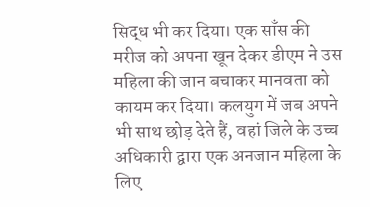सिद्ध भी कर दिया। एक साँस की मरीज को अपना खून देकर डीएम ने उस महिला की जान बचाकर मानवता को कायम कर दिया। कलयुग में जब अपने भी साथ छोड़ देते हैं, वहां जिले के उच्च अधिकारी द्वारा एक अनजान महिला के लिए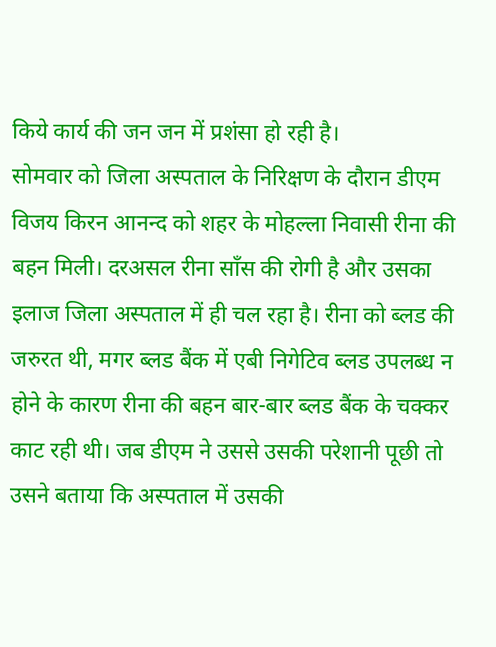किये कार्य की जन जन में प्रशंसा हो रही है।
सोमवार को जिला अस्पताल के निरिक्षण के दौरान डीएम विजय किरन आनन्द को शहर के मोहल्ला निवासी रीना की बहन मिली। दरअसल रीना साँस की रोगी है और उसका इलाज जिला अस्पताल में ही चल रहा है। रीना को ब्लड की जरुरत थी, मगर ब्लड बैंक में एबी निगेटिव ब्लड उपलब्ध न होने के कारण रीना की बहन बार-बार ब्लड बैंक के चक्कर काट रही थी। जब डीएम ने उससे उसकी परेशानी पूछी तो उसने बताया कि अस्पताल में उसकी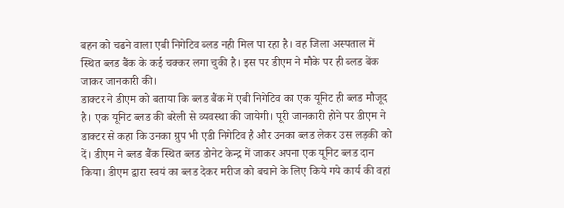बहन को चढने वाला एबी निगेटिव ब्लड नही मिल पा रहा है। वह जिला अस्पताल में स्थित ब्लड बैंक के कई चक्कर लगा चुकी है। इस पर डीएम ने मौके पर ही ब्लड बेंक जाकर जानकारी की।
डाक्टर ने डीएम को बताया कि ब्लड बैंक में एबी निगेटिव का एक यूनिट ही ब्लड मौजूद है। एक यूनिट ब्लड की बरेली से व्यवस्था की जायेगी। पूरी जानकारी होने पर डीएम ने डाक्टर से कहा कि उनका ग्रुप भी एडी निगेटिव है और उनका ब्लड लेकर उस लड़की को दें। डीएम ने ब्लड बैंक स्थित ब्लड डोनेट केन्द्र में जाकर अपना एक यूनिट ब्लड दान किया। डीएम द्वारा स्वयं का ब्लड देकर मरीज को बचाने के लिए किये गये कार्य की वहां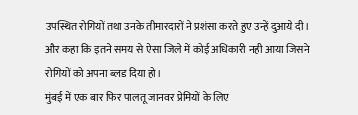उपस्थित रोगियों तथा उनके तीमारदारों ने प्रशंसा करते हुए उन्हें दुआये दी। और कहा कि इतने समय से ऐसा जिले में कोई अधिकारी नही आया जिसने रोगियों को अपना ब्लड दिया हो।
मुंबई में एक बार फिर पालतू जानवर प्रेमियों के लिए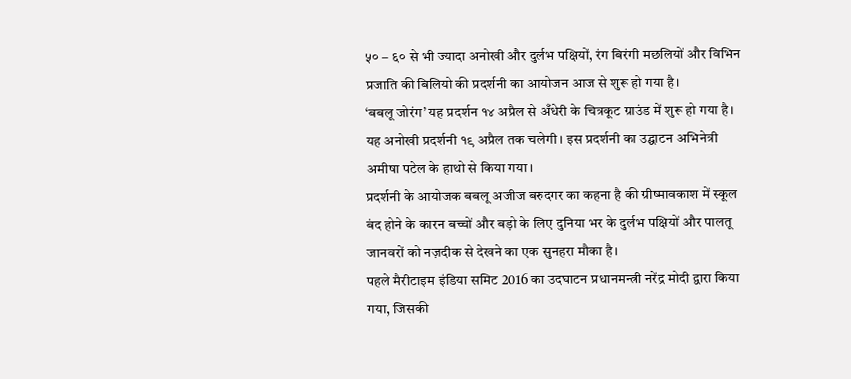५० – ६० से भी ज्यादा अनोखी और दुर्लभ पक्षियों, रंग बिरंगी मछलियों और विभिन प्रजाति की बिलियो की प्रदर्शनी का आयोजन आज से शुरू हो गया है।
‘बबलू जोरंग’ यह प्रदर्शन १४ अप्रैल से अँधेरी के चित्रकूट ग्राउंड में शुरू हो गया है। यह अनोखी प्रदर्शनी १९ अप्रैल तक चलेगी। इस प्रदर्शनी का उद्घाटन अभिनेत्री अमीषा पटेल के हाथो से किया गया।
प्रदर्शनी के आयोजक बबलू अजीज बरुदगर का कहना है की ग्रीष्मावकाश में स्कूल बंद होने के कारन बच्चों और बड़ो के लिए दुनिया भर के दुर्लभ पक्षियों और पालतू जानवरों को नज़दीक से देखने का एक सुनहरा मौका है।
पहले मैरीटाइम इंडिया समिट 2016 का उदघाटन प्रधानमन्त्री नरेंद्र मोदी द्वारा किया गया, जिसकी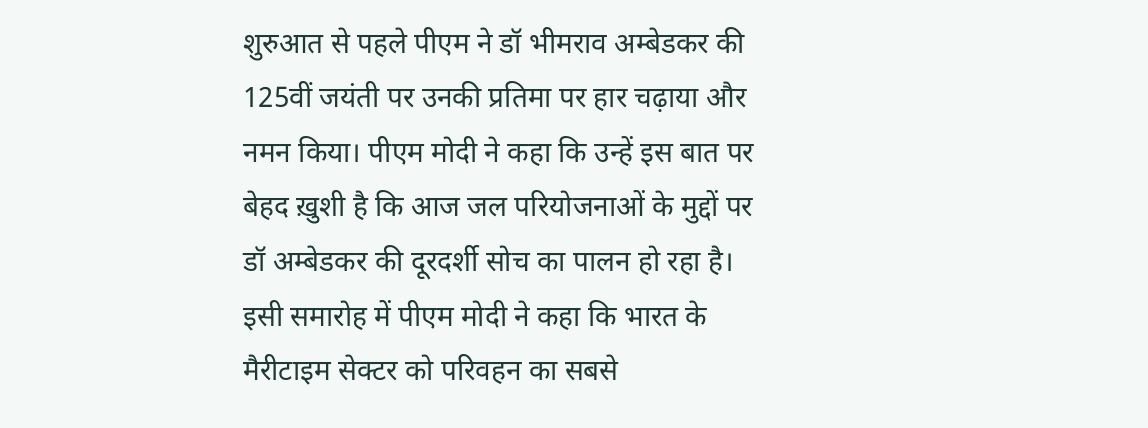शुरुआत से पहले पीएम ने डॉ भीमराव अम्बेडकर की 125वीं जयंती पर उनकी प्रतिमा पर हार चढ़ाया और नमन किया। पीएम मोदी ने कहा कि उन्हें इस बात पर बेहद ख़ुशी है कि आज जल परियोजनाओं के मुद्दों पर डॉ अम्बेडकर की दूरदर्शी सोच का पालन हो रहा है।
इसी समारोह में पीएम मोदी ने कहा कि भारत के मैरीटाइम सेक्टर को परिवहन का सबसे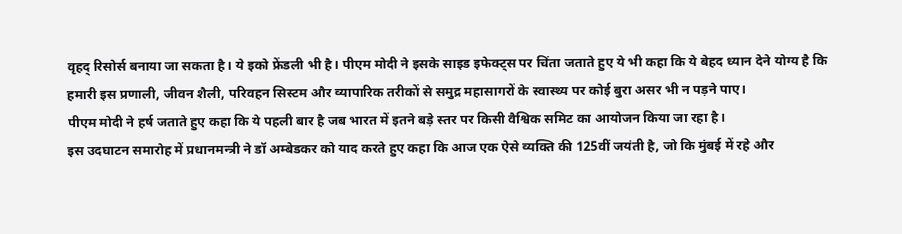वृहद् रिसोर्स बनाया जा सकता है। ये इको फ्रेंडली भी है। पीएम मोदी ने इसके साइड इफेक्ट्स पर चिंता जताते हुए ये भी कहा कि ये बेहद ध्यान देने योग्य है कि हमारी इस प्रणाली, जीवन शैली, परिवहन सिस्टम और व्यापारिक तरीकों से समुद्र महासागरों के स्वास्थ्य पर कोई बुरा असर भी न पड़ने पाए।
पीएम मोदी ने हर्ष जताते हुए कहा कि ये पहली बार है जब भारत में इतने बड़े स्तर पर किसी वैश्विक समिट का आयोजन किया जा रहा है।
इस उदघाटन समारोह में प्रधानमन्त्री ने डॉ अम्बेडकर को याद करते हुए कहा कि आज एक ऐसे व्यक्ति की 125वीं जयंती है, जो कि मुंबई में रहे और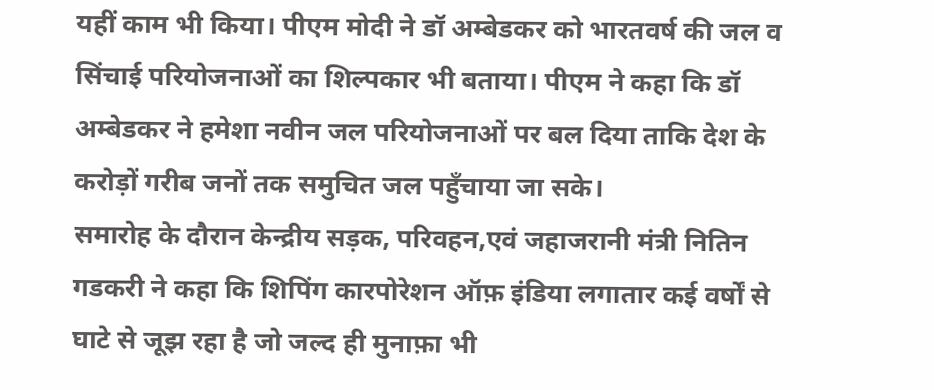यहीं काम भी किया। पीएम मोदी ने डॉ अम्बेडकर को भारतवर्ष की जल व सिंचाई परियोजनाओं का शिल्पकार भी बताया। पीएम ने कहा कि डॉ अम्बेडकर ने हमेशा नवीन जल परियोजनाओं पर बल दिया ताकि देश के करोड़ों गरीब जनों तक समुचित जल पहुँचाया जा सके।
समारोह के दौरान केन्द्रीय सड़क, परिवहन,एवं जहाजरानी मंत्री नितिन गडकरी ने कहा कि शिपिंग कारपोरेशन ऑफ़ इंडिया लगातार कई वर्षों से घाटे से जूझ रहा है जो जल्द ही मुनाफ़ा भी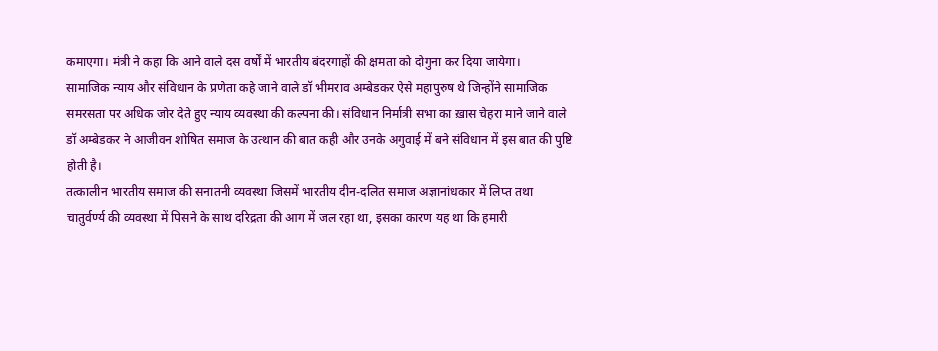कमाएगा। मंत्री ने कहा कि आने वाले दस वर्षों में भारतीय बंदरगाहों की क्षमता को दोगुना कर दिया जायेगा।
सामाजिक न्याय और संविधान के प्रणेता कहे जाने वाले डॉ भीमराव अम्बेडकर ऐसे महापुरुष थे जिन्होंने सामाजिक समरसता पर अधिक जोर देते हुए न्याय व्यवस्था की कल्पना की। संविधान निर्मात्री सभा का ख़ास चेहरा माने जाने वाले डॉ अम्बेडकर ने आजीवन शोषित समाज के उत्थान की बात कही और उनके अगुवाई में बने संविधान में इस बात की पुष्टि होती है।
तत्कालीन भारतीय समाज की सनातनी व्यवस्था जिसमें भारतीय दीन-दलित समाज अज्ञानांधकार में लिप्त तथा चातुर्वर्ण्य की व्यवस्था में पिसने के साथ दरिद्रता की आग में जल रहा था, इसका कारण यह था कि हमारी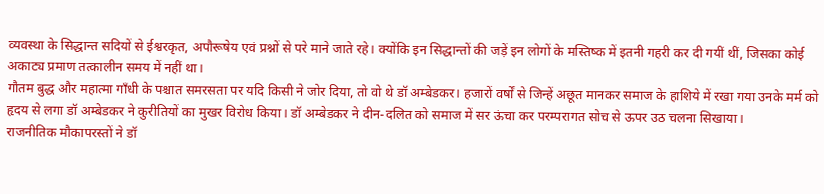व्यवस्था के सिद्धान्त सदियों से ईश्वरकृत, अपौरूषेय एवं प्रश्नों से परे माने जाते रहे। क्योंकि इन सिद्धान्तों की जड़ें इन लोगों के मस्तिष्क में इतनी गहरी कर दी गयीं थीं, जिसका कोई अकाट्य प्रमाण तत्कालीन समय में नहीं था।
गौतम बुद्ध और महात्मा गाँधी के पश्चात समरसता पर यदि किसी ने जोर दिया, तो वो थे डॉ अम्बेडकर। हजारों वर्षों से जिन्हें अछूत मानकर समाज के हाशिये में रखा गया उनके मर्म को हृदय से लगा डॉ अम्बेडकर ने कुरीतियों का मुखर विरोध किया। डॉ अम्बेडकर ने दीन-दलित को समाज में सर ऊंचा कर परम्परागत सोच से ऊपर उठ चलना सिखाया।
राजनीतिक मौकापरस्तों ने डॉ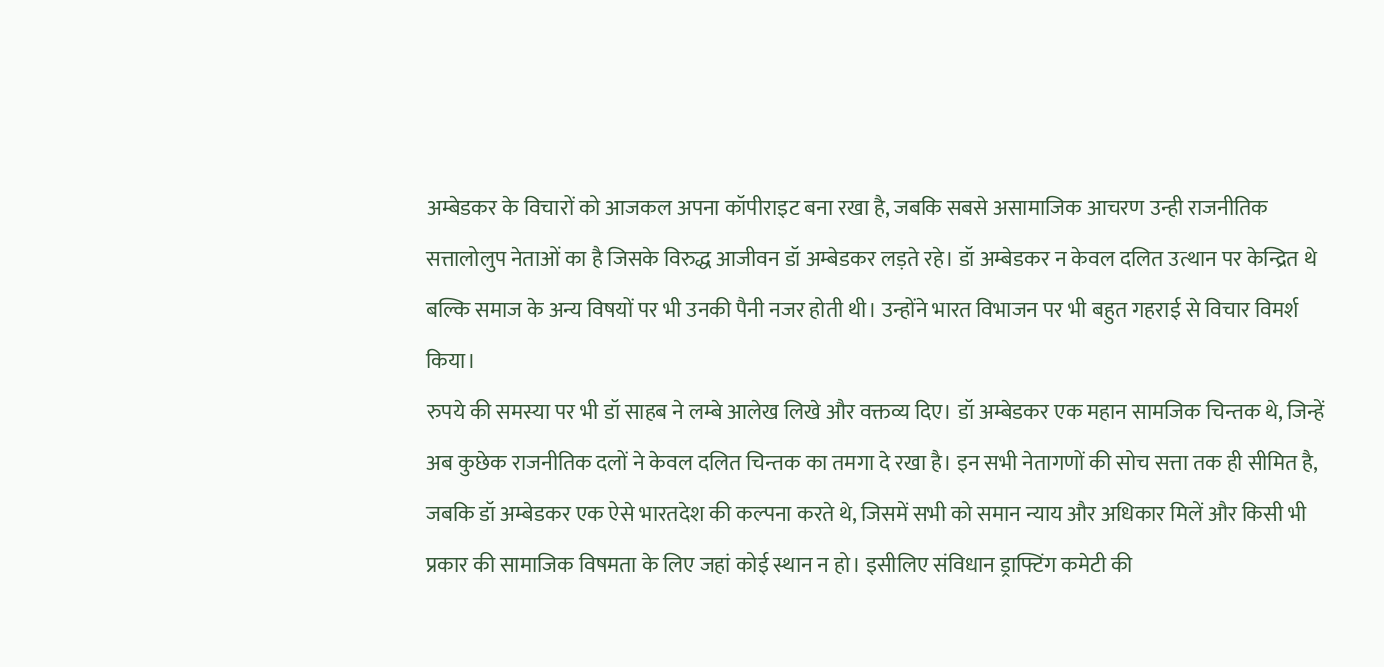अम्बेडकर के विचारों को आजकल अपना कॉपीराइट बना रखा है, जबकि सबसे असामाजिक आचरण उन्ही राजनीतिक सत्तालोलुप नेताओं का है जिसके विरुद्ध आजीवन डॉ अम्बेडकर लड़ते रहे। डॉ अम्बेडकर न केवल दलित उत्थान पर केन्द्रित थे बल्कि समाज के अन्य विषयों पर भी उनकी पैनी नजर होती थी। उन्होंने भारत विभाजन पर भी बहुत गहराई से विचार विमर्श किया।
रुपये की समस्या पर भी डॉ साहब ने लम्बे आलेख लिखे और वक्तव्य दिए। डॉ अम्बेडकर एक महान सामजिक चिन्तक थे, जिन्हें अब कुछेक राजनीतिक दलों ने केवल दलित चिन्तक का तमगा दे रखा है। इन सभी नेतागणों की सोच सत्ता तक ही सीमित है, जबकि डॉ अम्बेडकर एक ऐसे भारतदेश की कल्पना करते थे, जिसमें सभी को समान न्याय और अधिकार मिलें और किसी भी प्रकार की सामाजिक विषमता के लिए जहां कोई स्थान न हो। इसीलिए संविधान ड्राफ्टिंग कमेटी की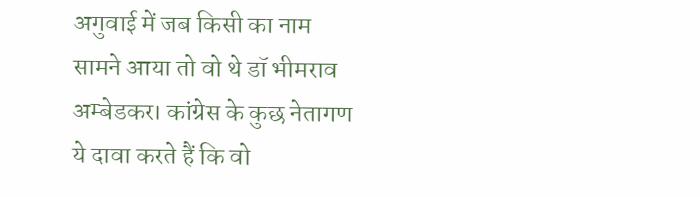अगुवाई में जब किसी का नाम सामने आया तो वो थे डॉ भीमराव अम्बेडकर। कांग्रेस के कुछ नेतागण ये दावा करते हैं कि वो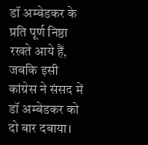डॉ अम्बेडकर के प्रति पूर्ण निष्ठा रखते आये हैं, जबकि इसी कांग्रेस ने संसद में डॉ अम्बेडकर को दो बार दबाया।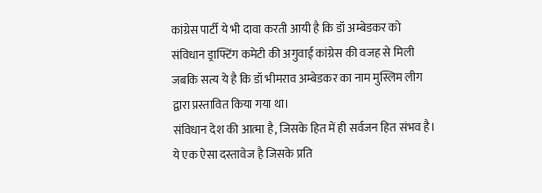कांग्रेस पार्टी ये भी दावा करती आयी है कि डॉ अम्बेडकर को संविधान ड्राफ्टिंग कमेटी की अगुवाई कांग्रेस की वजह से मिली जबकि सत्य ये है कि डॉ भीमराव अम्बेडकर का नाम मुस्लिम लीग द्वारा प्रस्तावित किया गया था।
संविधान देश की आत्मा है, जिसके हित में ही सर्वजन हित संभव है। ये एक ऐसा दस्तावेज है जिसके प्रति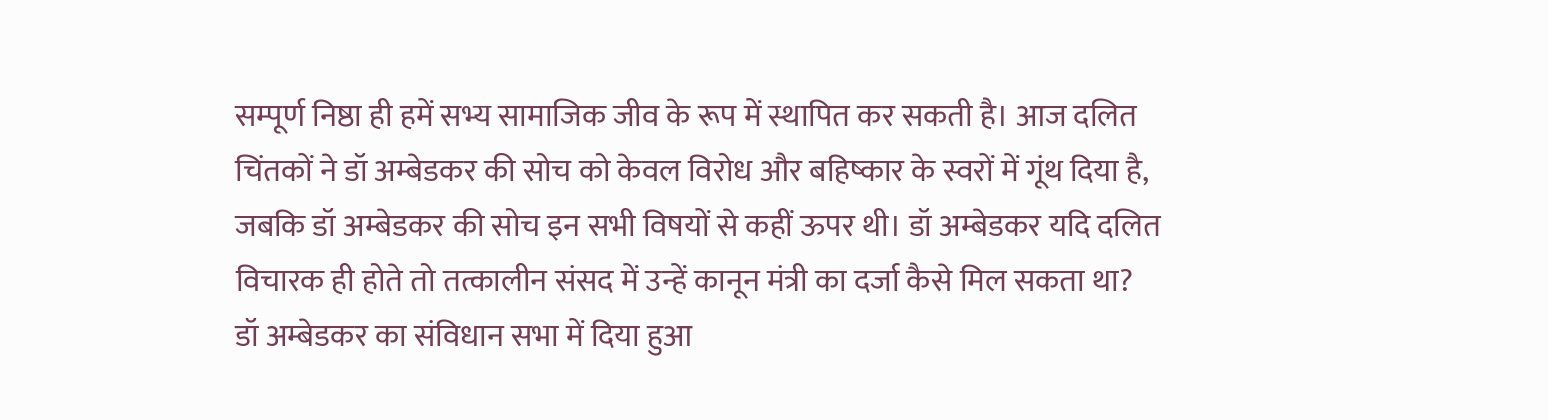सम्पूर्ण निष्ठा ही हमें सभ्य सामाजिक जीव के रूप में स्थापित कर सकती है। आज दलित चिंतकों ने डॉ अम्बेडकर की सोच को केवल विरोध और बहिष्कार के स्वरों में गूंथ दिया है, जबकि डॉ अम्बेडकर की सोच इन सभी विषयों से कहीं ऊपर थी। डॉ अम्बेडकर यदि दलित विचारक ही होते तो तत्कालीन संसद में उन्हें कानून मंत्री का दर्जा कैसे मिल सकता था?
डॉ अम्बेडकर का संविधान सभा में दिया हुआ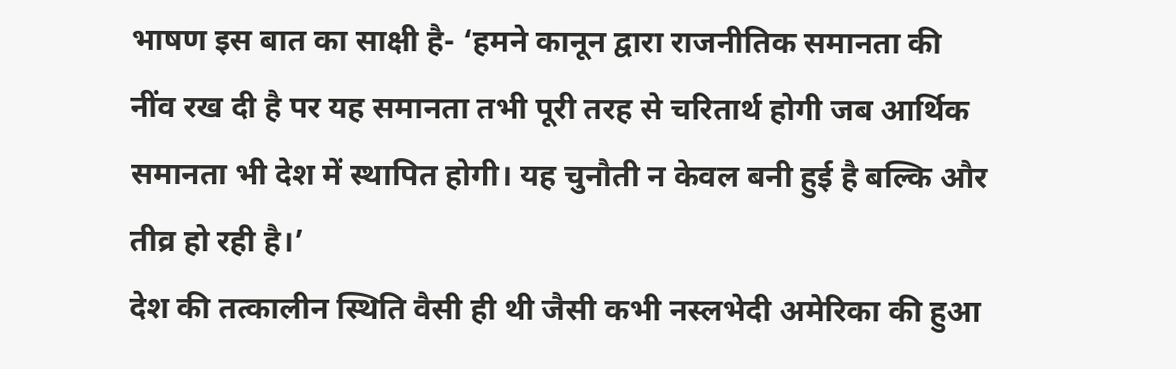भाषण इस बात का साक्षी है- ‘हमने कानून द्वारा राजनीतिक समानता की नींव रख दी है पर यह समानता तभी पूरी तरह से चरितार्थ होगी जब आर्थिक समानता भी देश में स्थापित होगी। यह चुनौती न केवल बनी हुई है बल्कि और तीव्र हो रही है।’
देश की तत्कालीन स्थिति वैसी ही थी जैसी कभी नस्लभेदी अमेरिका की हुआ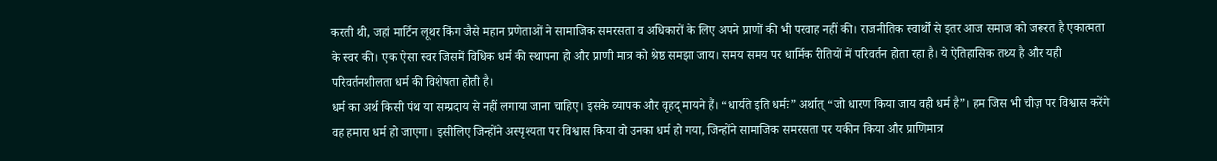करती थी, जहां मार्टिन लूथर किंग जैसे महान प्रणेताओं ने सामाजिक समरसता व अधिकारों के लिए अपने प्राणों की भी परवाह नहीं की। राजनीतिक स्वार्थों से इतर आज समाज को जरूरत है एकात्मता के स्वर की। एक ऐसा स्वर जिसमें विधिक धर्म की स्थापना हो और प्राणी मात्र को श्रेष्ठ समझा जाय। समय समय पर धार्मिक रीतियों में परिवर्तन होता रहा है। ये ऐतिहासिक तथ्य है और यही परिवर्तनशीलता धर्म की विशेषता होती है।
धर्म का अर्थ किसी पंथ या सम्प्रदाय से नहीं लगाया जाना चाहिए। इसके व्यापक और वृहद् मायने हैं। “धार्यते इति धर्मः” अर्थात् “जो धारण किया जाय वही धर्म है”। हम जिस भी चीज़ पर विश्वास करेंगे वह हमारा धर्म हो जाएगा। इसीलिए जिन्होंने अस्पृश्यता पर विश्वास किया वो उनका धर्म हो गया, जिन्होंने सामाजिक समरसता पर यकीन किया और प्राणिमात्र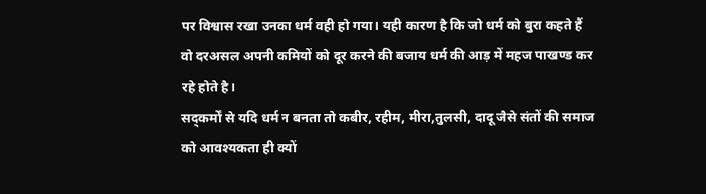पर विश्वास रखा उनका धर्म वही हो गया। यही कारण है कि जो धर्म को बुरा कहते हैं वो दरअसल अपनी कमियों को दूर करने की बजाय धर्म की आड़ में महज पाखण्ड कर रहे होते है।
सद्कर्मों से यदि धर्म न बनता तो कबीर, रहीम, मीरा,तुलसी, दादू जैसे संतों की समाज को आवश्यकता ही क्यों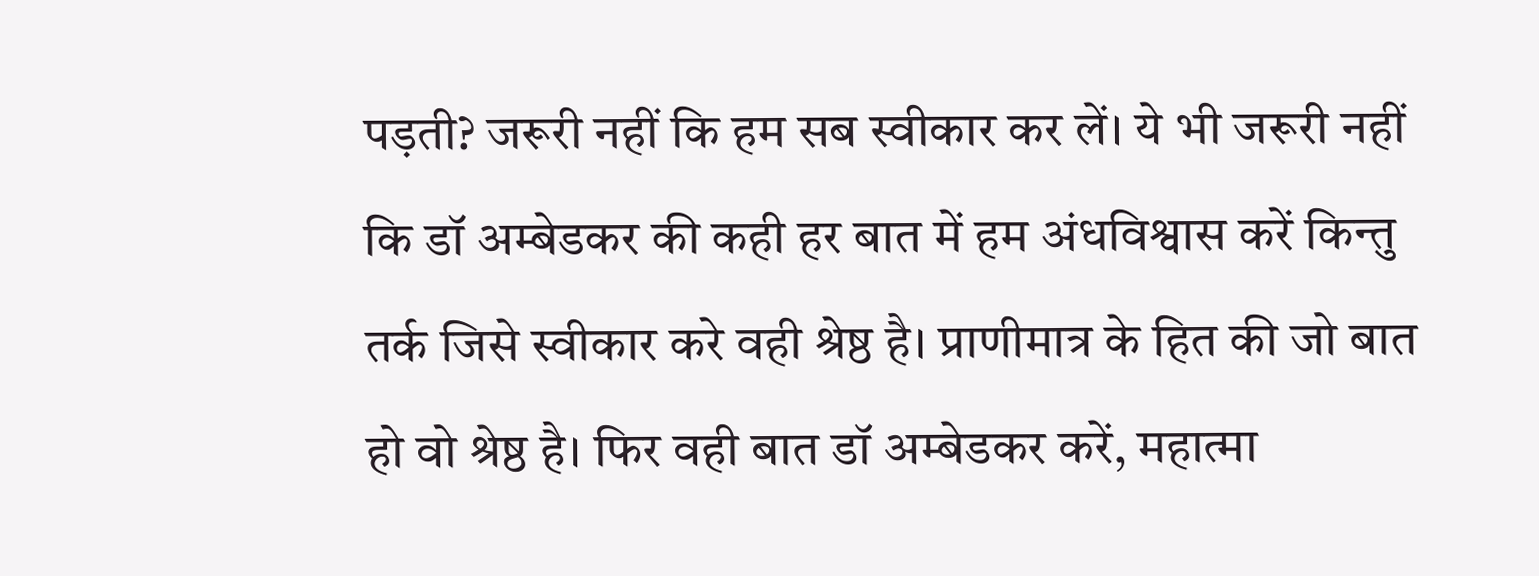पड़ती? जरूरी नहीं कि हम सब स्वीकार कर लें। ये भी जरूरी नहीं कि डॉ अम्बेडकर की कही हर बात में हम अंधविश्वास करें किन्तु तर्क जिसे स्वीकार करे वही श्रेष्ठ है। प्राणीमात्र के हित की जो बात हो वो श्रेष्ठ है। फिर वही बात डॉ अम्बेडकर करें, महात्मा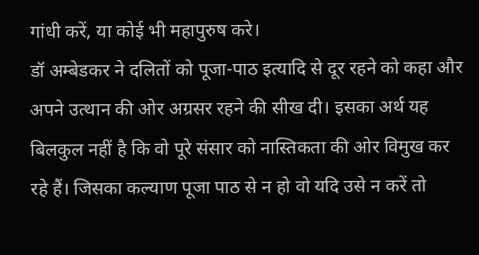गांधी करें, या कोई भी महापुरुष करे।
डॉ अम्बेडकर ने दलितों को पूजा-पाठ इत्यादि से दूर रहने को कहा और अपने उत्थान की ओर अग्रसर रहने की सीख दी। इसका अर्थ यह बिलकुल नहीं है कि वो पूरे संसार को नास्तिकता की ओर विमुख कर रहे हैं। जिसका कल्याण पूजा पाठ से न हो वो यदि उसे न करें तो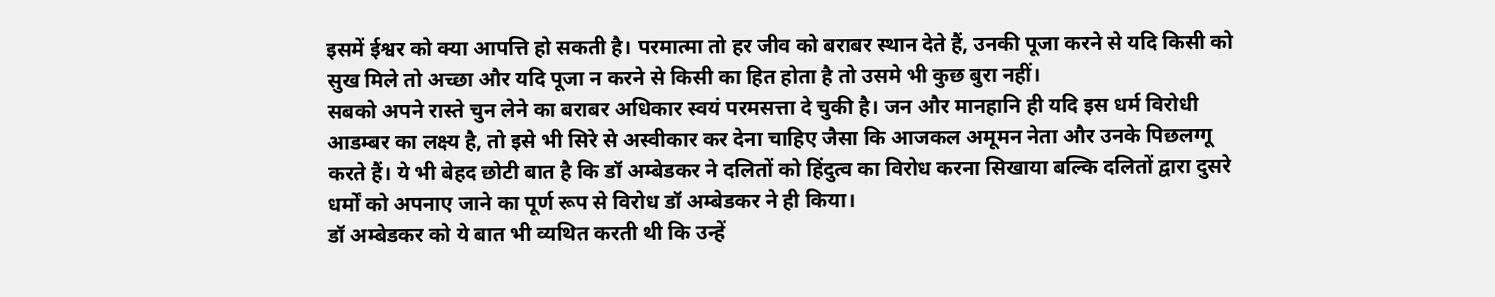इसमें ईश्वर को क्या आपत्ति हो सकती है। परमात्मा तो हर जीव को बराबर स्थान देते हैं, उनकी पूजा करने से यदि किसी को सुख मिले तो अच्छा और यदि पूजा न करने से किसी का हित होता है तो उसमे भी कुछ बुरा नहीं।
सबको अपने रास्ते चुन लेने का बराबर अधिकार स्वयं परमसत्ता दे चुकी है। जन और मानहानि ही यदि इस धर्म विरोधी आडम्बर का लक्ष्य है, तो इसे भी सिरे से अस्वीकार कर देना चाहिए जैसा कि आजकल अमूमन नेता और उनके पिछलग्गू करते हैं। ये भी बेहद छोटी बात है कि डॉ अम्बेडकर ने दलितों को हिंदुत्व का विरोध करना सिखाया बल्कि दलितों द्वारा दुसरे धर्मों को अपनाए जाने का पूर्ण रूप से विरोध डॉ अम्बेडकर ने ही किया।
डॉ अम्बेडकर को ये बात भी व्यथित करती थी कि उन्हें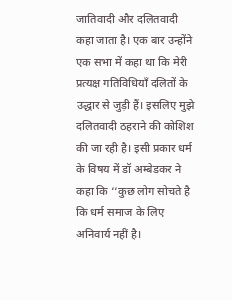जातिवादी और दलितवादी कहा जाता है। एक बार उन्होंने एक सभा में कहा था कि मेरी प्रत्यक्ष गतिविधियाँ दलितों के उद्धार से जुड़ी हैं। इसलिए मुझे दलितवादी ठहराने की कोशिश की जा रही है। इसी प्रकार धर्म के विषय में डॉ अम्बेडकर ने कहा कि ‘‘कुछ लोग सोचते है कि धर्म समाज के लिए अनिवार्य नहीं है।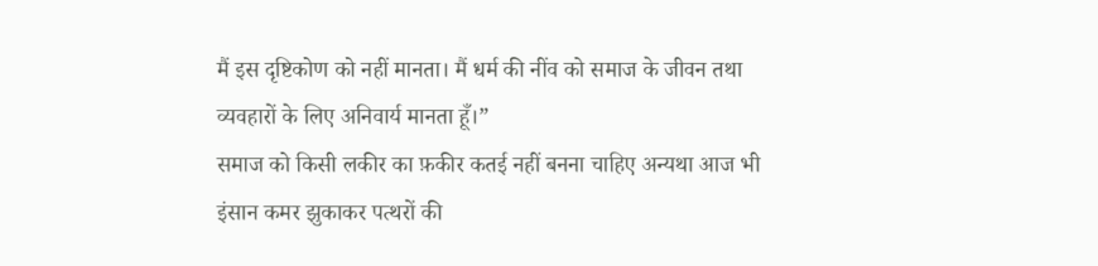मैं इस दृष्टिकोण को नहीं मानता। मैं धर्म की नींव को समाज के जीवन तथा व्यवहारों के लिए अनिवार्य मानता हूँ।”
समाज को किसी लकीर का फ़कीर कतई नहीं बनना चाहिए अन्यथा आज भी इंसान कमर झुकाकर पत्थरों की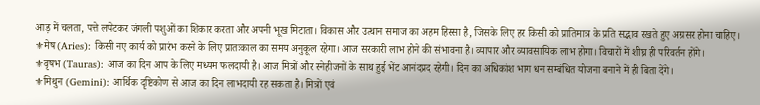आड़ में चलता, पत्ते लपेटकर जंगली पशुओं का शिकार करता और अपनी भूख मिटाता। विकास और उत्थान समाज का अहम हिस्सा है, जिसके लिए हर किसी को प्रातिमात्र के प्रति सद्भाव रखते हुए अग्रसर होना चाहिए।
⚜मेष (Aries): किसी नए कार्य को प्रारंभ करने के लिए प्रातःकाल का समय अनुकूल रहेगा। आज सरकारी लाभ होने की संभावना है। व्यापार और व्यावसायिक लाभ होगा। विचारों में शीघ्र ही परिवर्तन होंगे।
⚜वृषभ (Tauras): आज का दिन आप के लिए मध्यम फलदायी है। आज मित्रों और स्नेहीजनों के साथ हुई भेंट आनंदप्रद रहेगी। दिन का अधिकांश भाग धन सम्बंधित योजना बनाने में ही बिता देंगे।
⚜मिथुन (Gemini): आर्थिक दृष्टिकोण से आज का दिन लाभदायी रह सकता है। मित्रों एवं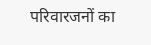परिवारजनों का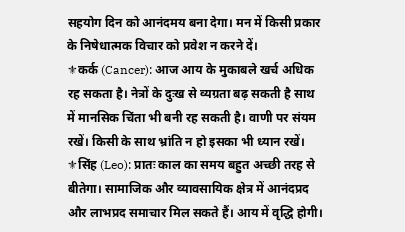सहयोग दिन को आनंदमय बना देगा। मन में किसी प्रकार के निषेधात्मक विचार को प्रवेश न करने दें।
⚜कर्क (Cancer): आज आय के मुकाबले खर्च अधिक रह सकता है। नेत्रों के दुःख से व्यग्रता बढ़ सकती है साथ में मानसिक चिंता भी बनी रह सकती है। वाणी पर संयम रखें। किसी के साथ भ्रांति न हो इसका भी ध्यान रखें।
⚜सिंह (Leo): प्रातः काल का समय बहुत अच्छी तरह से बीतेगा। सामाजिक और व्यावसायिक क्षेत्र में आनंदप्रद और लाभप्रद समाचार मिल सकते हैं। आय में वृद्धि होगी।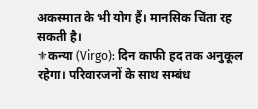अकस्मात के भी योग हैं। मानसिक चिंता रह सकती है।
⚜कन्या (Virgo): दिन काफी हद तक अनुकूल रहेगा। परिवारजनों के साथ सम्बंध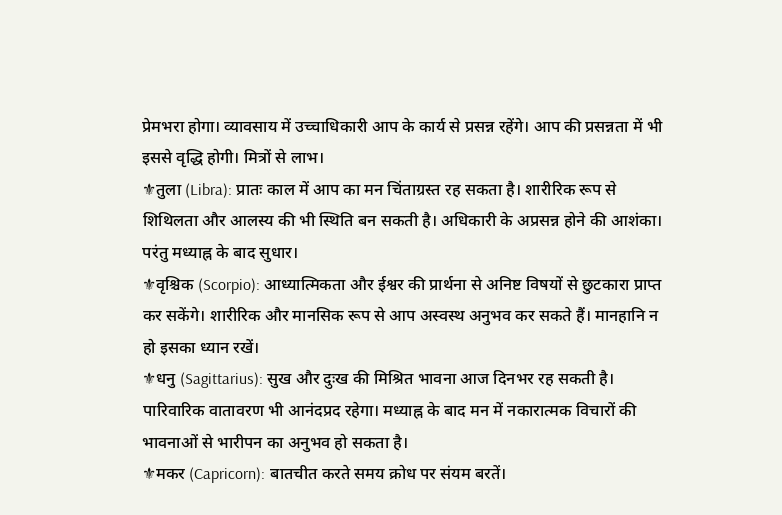प्रेमभरा होगा। व्यावसाय में उच्चाधिकारी आप के कार्य से प्रसन्न रहेंगे। आप की प्रसन्नता में भी इससे वृद्धि होगी। मित्रों से लाभ।
⚜तुला (Libra): प्रातः काल में आप का मन चिंताग्रस्त रह सकता है। शारीरिक रूप से शिथिलता और आलस्य की भी स्थिति बन सकती है। अधिकारी के अप्रसन्न होने की आशंका। परंतु मध्याह्न के बाद सुधार।
⚜वृश्चिक (Scorpio): आध्यात्मिकता और ईश्वर की प्रार्थना से अनिष्ट विषयों से छुटकारा प्राप्त कर सकेंगे। शारीरिक और मानसिक रूप से आप अस्वस्थ अनुभव कर सकते हैं। मानहानि न हो इसका ध्यान रखें।
⚜धनु (Sagittarius): सुख और दुःख की मिश्रित भावना आज दिनभर रह सकती है। पारिवारिक वातावरण भी आनंदप्रद रहेगा। मध्याह्न के बाद मन में नकारात्मक विचारों की भावनाओं से भारीपन का अनुभव हो सकता है।
⚜मकर (Capricorn): बातचीत करते समय क्रोध पर संयम बरतें।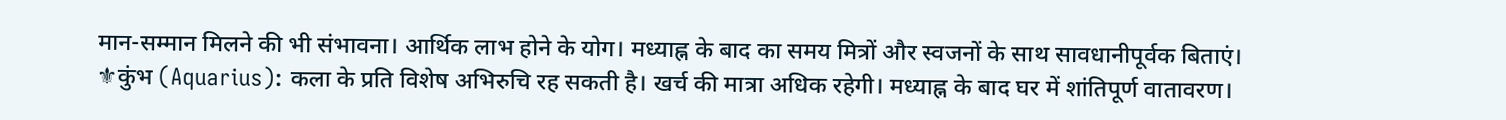मान-सम्मान मिलने की भी संभावना। आर्थिक लाभ होने के योग। मध्याह्न के बाद का समय मित्रों और स्वजनों के साथ सावधानीपूर्वक बिताएं।
⚜कुंभ (Aquarius): कला के प्रति विशेष अभिरुचि रह सकती है। खर्च की मात्रा अधिक रहेगी। मध्याह्न के बाद घर में शांतिपूर्ण वातावरण।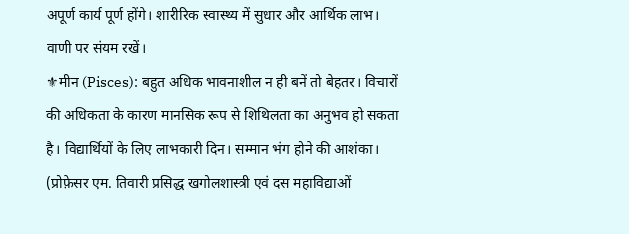अपूर्ण कार्य पूर्ण होंगे। शारीरिक स्वास्थ्य में सुधार और आर्थिक लाभ। वाणी पर संयम रखें।
⚜मीन (Pisces): बहुत अधिक भावनाशील न ही बनें तो बेहतर। विचारों की अधिकता के कारण मानसिक रूप से शिथिलता का अनुभव हो सकता है। विद्यार्थियों के लिए लाभकारी दिन। सम्मान भंग होने की आशंका।
(प्रोफ़ेसर एम. तिवारी प्रसिद्ध खगोलशास्त्री एवं दस महाविद्याओं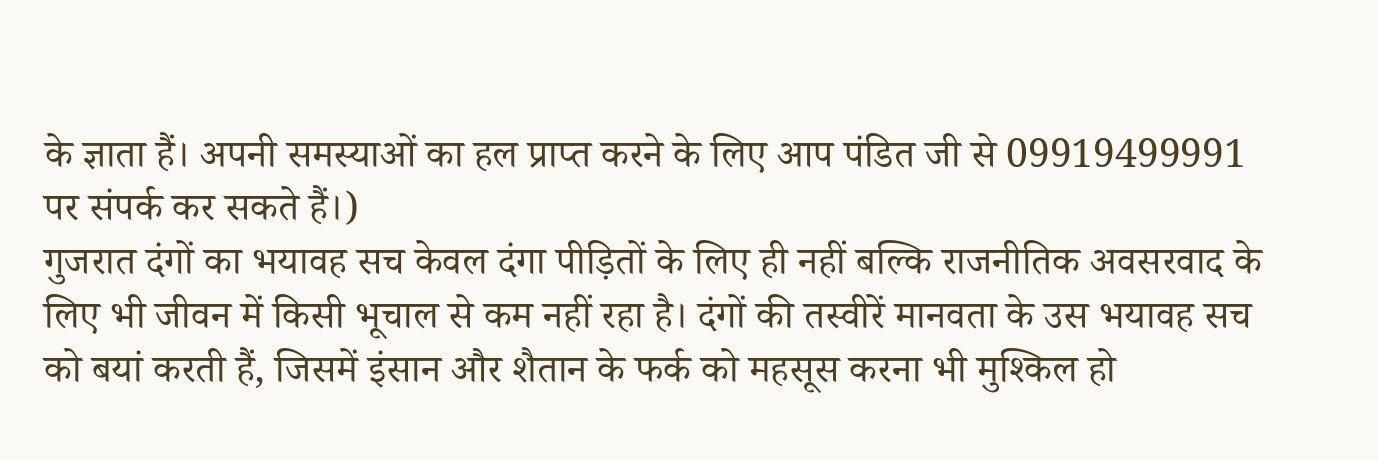के ज्ञाता हैं। अपनी समस्याओं का हल प्राप्त करने के लिए आप पंडित जी से 09919499991 पर संपर्क कर सकते हैं।)
गुजरात दंगों का भयावह सच केवल दंगा पीड़ितों के लिए ही नहीं बल्कि राजनीतिक अवसरवाद के लिए भी जीवन में किसी भूचाल से कम नहीं रहा है। दंगों की तस्वीरें मानवता के उस भयावह सच को बयां करती हैं, जिसमें इंसान और शैतान के फर्क को महसूस करना भी मुश्किल हो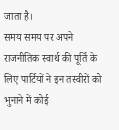जाता है।
समय समय पर अपने राजनीतिक स्वार्थ की पूर्ति के लिए पार्टियों ने इन तस्वीरों को भुनाने में कोई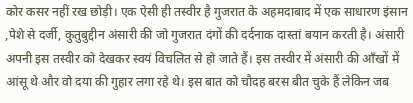कोर कसर नहीं रख छोड़ी। एक ऐसी ही तस्वीर है गुजरात के अहमदाबाद में एक साधारण इंसान ,पेशे से दर्जी, कुतुबुद्दीन अंसारी की जो गुजरात दंगों की दर्दनाक दास्तां बयान करती है। अंसारी अपनी इस तस्वीर को देखकर स्वयं विचलित से हो जाते हैं। इस तस्वीर में अंसारी की आँखों में आंसू थे और वो दया की गुहार लगा रहे थे। इस बात को चौदह बरस बीत चुके हैं लेकिन जब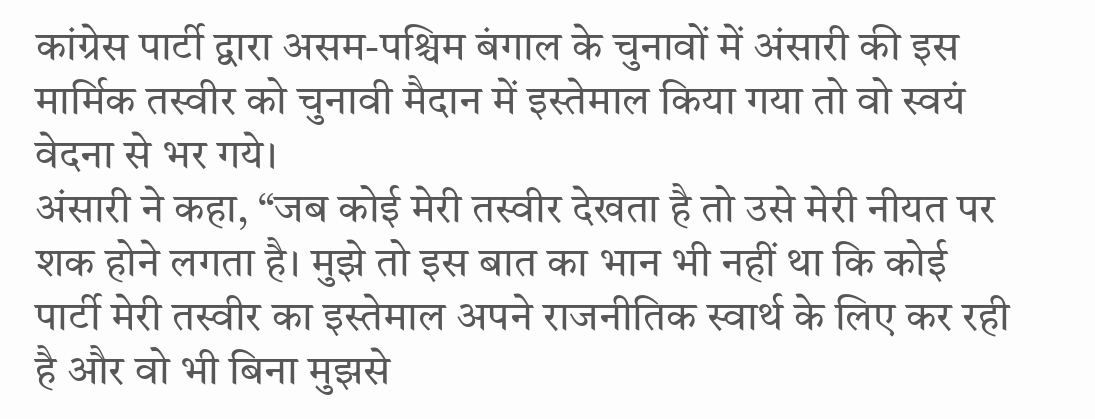कांग्रेस पार्टी द्वारा असम-पश्चिम बंगाल के चुनावों में अंसारी की इस मार्मिक तस्वीर को चुनावी मैदान में इस्तेमाल किया गया तो वो स्वयं वेदना से भर गये।
अंसारी ने कहा, “जब कोई मेरी तस्वीर देखता है तो उसे मेरी नीयत पर शक होने लगता है। मुझे तो इस बात का भान भी नहीं था कि कोई पार्टी मेरी तस्वीर का इस्तेमाल अपने राजनीतिक स्वार्थ के लिए कर रही है और वो भी बिना मुझसे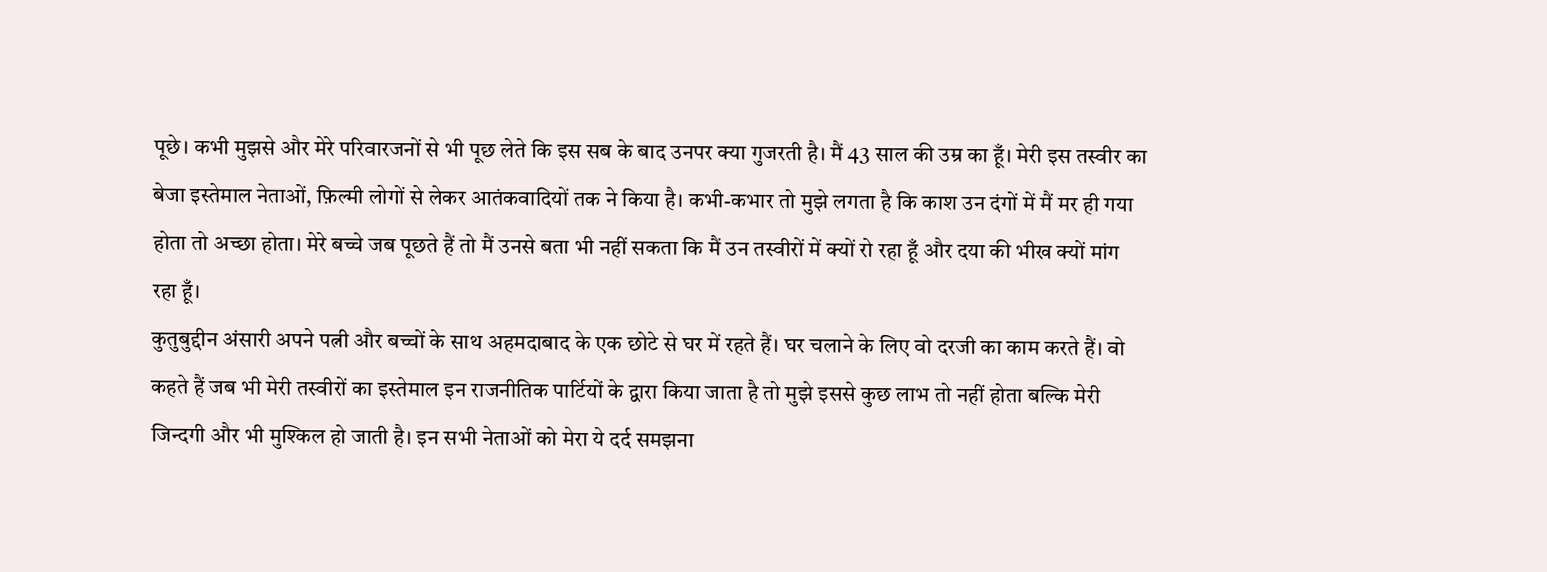पूछे। कभी मुझसे और मेरे परिवारजनों से भी पूछ लेते कि इस सब के बाद उनपर क्या गुजरती है। मैं 43 साल की उम्र का हूँ। मेरी इस तस्वीर का बेजा इस्तेमाल नेताओं, फ़िल्मी लोगों से लेकर आतंकवादियों तक ने किया है। कभी-कभार तो मुझे लगता है कि काश उन दंगों में मैं मर ही गया होता तो अच्छा होता। मेरे बच्चे जब पूछते हैं तो मैं उनसे बता भी नहीं सकता कि मैं उन तस्वीरों में क्यों रो रहा हूँ और दया की भीख क्यों मांग रहा हूँ।
कुतुबुद्दीन अंसारी अपने पत्नी और बच्चों के साथ अहमदाबाद के एक छोटे से घर में रहते हैं। घर चलाने के लिए वो दरजी का काम करते हैं। वो कहते हैं जब भी मेरी तस्वीरों का इस्तेमाल इन राजनीतिक पार्टियों के द्वारा किया जाता है तो मुझे इससे कुछ लाभ तो नहीं होता बल्कि मेरी जिन्दगी और भी मुश्किल हो जाती है। इन सभी नेताओं को मेरा ये दर्द समझना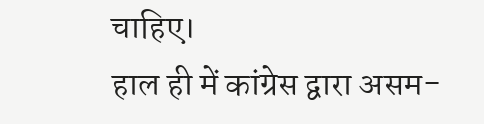चाहिए।
हाल ही में कांग्रेस द्वारा असम-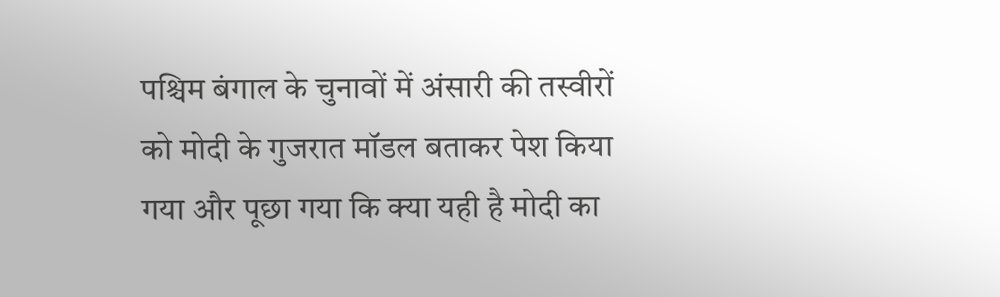पश्चिम बंगाल के चुनावों में अंसारी की तस्वीरों को मोदी के गुजरात मॉडल बताकर पेश किया गया और पूछा गया कि क्या यही है मोदी का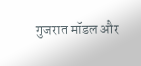गुजरात मॉडल और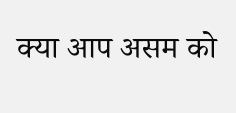क्या आप असम को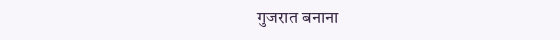गुजरात बनाना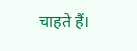चाहते हैं।